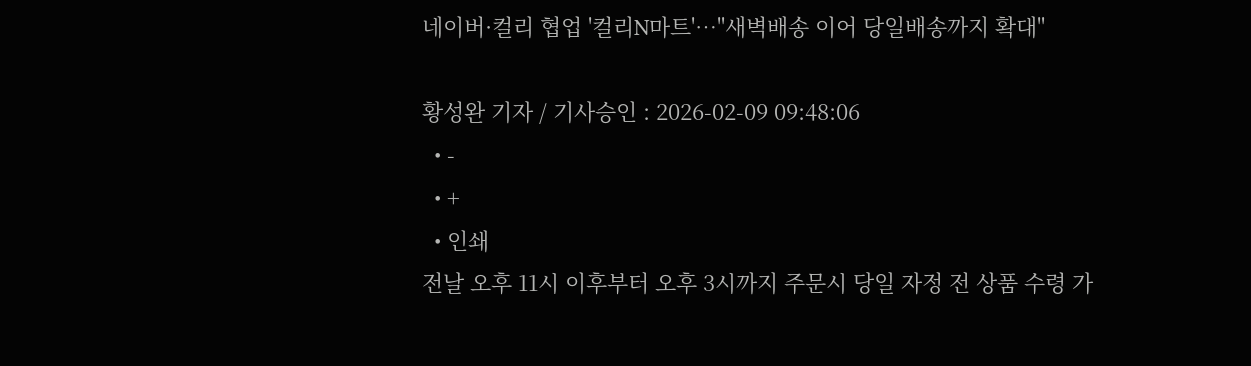네이버·컬리 협업 '컬리N마트'…"새벽배송 이어 당일배송까지 확대"

황성완 기자 / 기사승인 : 2026-02-09 09:48:06
  • -
  • +
  • 인쇄
전날 오후 11시 이후부터 오후 3시까지 주문시 당일 자정 전 상품 수령 가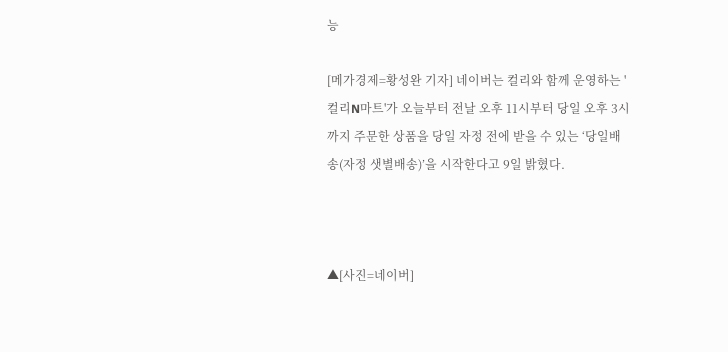능

[메가경제=황성완 기자] 네이버는 컬리와 함께 운영하는 '컬리N마트'가 오늘부터 전날 오후 11시부터 당일 오후 3시까지 주문한 상품을 당일 자정 전에 받을 수 있는 ‘당일배송(자정 샛별배송)’을 시작한다고 9일 밝혔다.



▲[사진=네이버]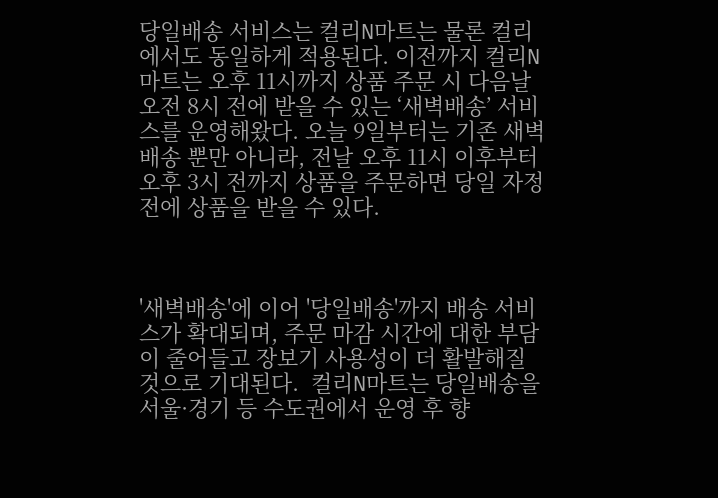당일배송 서비스는 컬리N마트는 물론 컬리에서도 동일하게 적용된다. 이전까지 컬리N마트는 오후 11시까지 상품 주문 시 다음날 오전 8시 전에 받을 수 있는 ‘새벽배송’ 서비스를 운영해왔다. 오늘 9일부터는 기존 새벽배송 뿐만 아니라, 전날 오후 11시 이후부터 오후 3시 전까지 상품을 주문하면 당일 자정 전에 상품을 받을 수 있다.



'새벽배송'에 이어 '당일배송'까지 배송 서비스가 확대되며, 주문 마감 시간에 대한 부담이 줄어들고 장보기 사용성이 더 활발해질 것으로 기대된다.  컬리N마트는 당일배송을 서울·경기 등 수도권에서 운영 후 향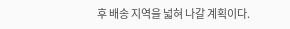후 배송 지역을 넓혀 나갈 계획이다.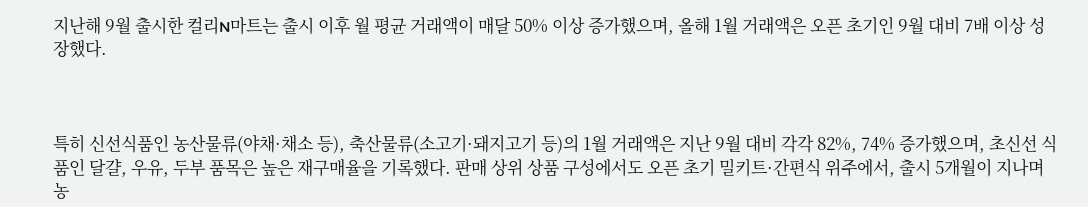지난해 9월 출시한 컬리N마트는 출시 이후 월 평균 거래액이 매달 50% 이상 증가했으며, 올해 1월 거래액은 오픈 초기인 9월 대비 7배 이상 성장했다.



특히 신선식품인 농산물류(야채·채소 등), 축산물류(소고기·돼지고기 등)의 1월 거래액은 지난 9월 대비 각각 82%, 74% 증가했으며, 초신선 식품인 달걀, 우유, 두부 품목은 높은 재구매율을 기록했다. 판매 상위 상품 구성에서도 오픈 초기 밀키트·간편식 위주에서, 출시 5개월이 지나며 농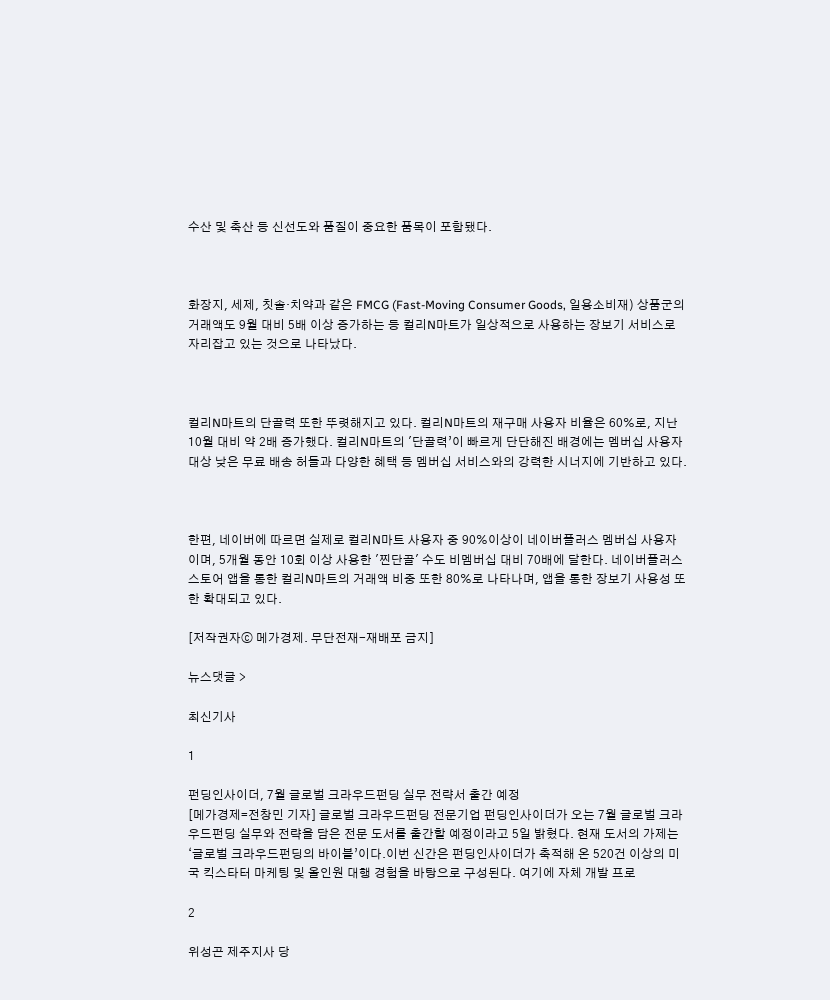수산 및 축산 등 신선도와 품질이 중요한 품목이 포함됐다.



화장지, 세제, 칫솔·치약과 같은 FMCG (Fast-Moving Consumer Goods, 일용소비재) 상품군의 거래액도 9월 대비 5배 이상 증가하는 등 컬리N마트가 일상적으로 사용하는 장보기 서비스로 자리잡고 있는 것으로 나타났다.



컬리N마트의 단골력 또한 뚜렷해지고 있다. 컬리N마트의 재구매 사용자 비율은 60%로, 지난 10월 대비 약 2배 증가했다. 컬리N마트의 '단골력’이 빠르게 단단해진 배경에는 멤버십 사용자 대상 낮은 무료 배송 허들과 다양한 혜택 등 멤버십 서비스와의 강력한 시너지에 기반하고 있다.



한편, 네이버에 따르면 실제로 컬리N마트 사용자 중 90%이상이 네이버플러스 멤버십 사용자이며, 5개월 동안 10회 이상 사용한 '찐단골' 수도 비멤버십 대비 70배에 달한다. 네이버플러스 스토어 앱을 통한 컬리N마트의 거래액 비중 또한 80%로 나타나며, 앱을 통한 장보기 사용성 또한 확대되고 있다.

[저작권자ⓒ 메가경제. 무단전재-재배포 금지]

뉴스댓글 >

최신기사

1

펀딩인사이더, 7월 글로벌 크라우드펀딩 실무 전략서 출간 예정
[메가경제=전창민 기자] 글로벌 크라우드펀딩 전문기업 펀딩인사이더가 오는 7월 글로벌 크라우드펀딩 실무와 전략을 담은 전문 도서를 출간할 예정이라고 5일 밝혔다. 현재 도서의 가제는 ‘글로벌 크라우드펀딩의 바이블’이다.이번 신간은 펀딩인사이더가 축적해 온 520건 이상의 미국 킥스타터 마케팅 및 올인원 대행 경험을 바탕으로 구성된다. 여기에 자체 개발 프로

2

위성곤 제주지사 당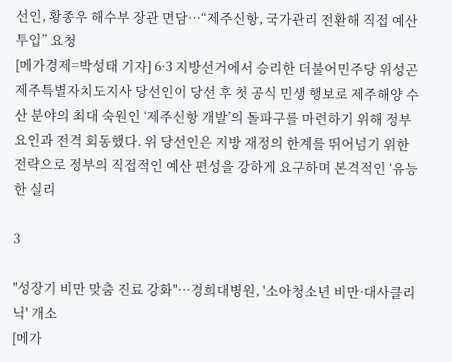선인, 황종우 해수부 장관 면담…“제주신항, 국가관리 전환해 직접 예산 투입” 요청
[메가경제=박성태 기자] 6·3 지방선거에서 승리한 더불어민주당 위성곤 제주특별자치도지사 당선인이 당선 후 첫 공식 민생 행보로 제주해양 수산 분야의 최대 숙원인 ‘제주신항 개발’의 돌파구를 마련하기 위해 정부 요인과 전격 회동했다. 위 당선인은 지방 재정의 한계를 뛰어넘기 위한 전략으로 정부의 직접적인 예산 편성을 강하게 요구하며 본격적인 ‘유능한 실리

3

"성장기 비만 맞춤 진료 강화"…경희대병원, '소아청소년 비만·대사클리닉' 개소
[메가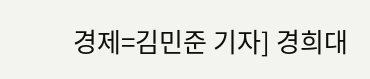경제=김민준 기자] 경희대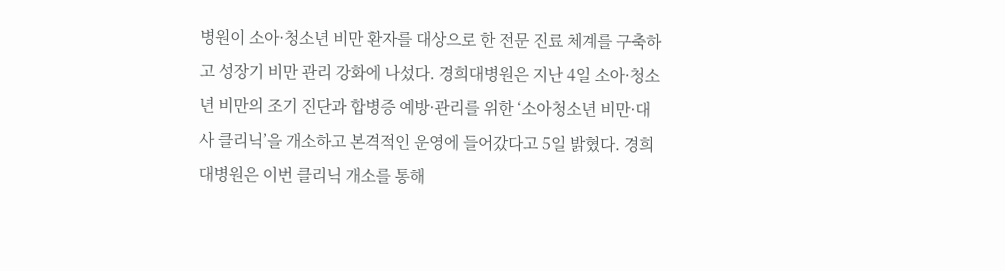병원이 소아·청소년 비만 환자를 대상으로 한 전문 진료 체계를 구축하고 성장기 비만 관리 강화에 나섰다. 경희대병원은 지난 4일 소아·청소년 비만의 조기 진단과 합병증 예방·관리를 위한 ‘소아청소년 비만·대사 클리닉’을 개소하고 본격적인 운영에 들어갔다고 5일 밝혔다. 경희대병원은 이번 클리닉 개소를 통해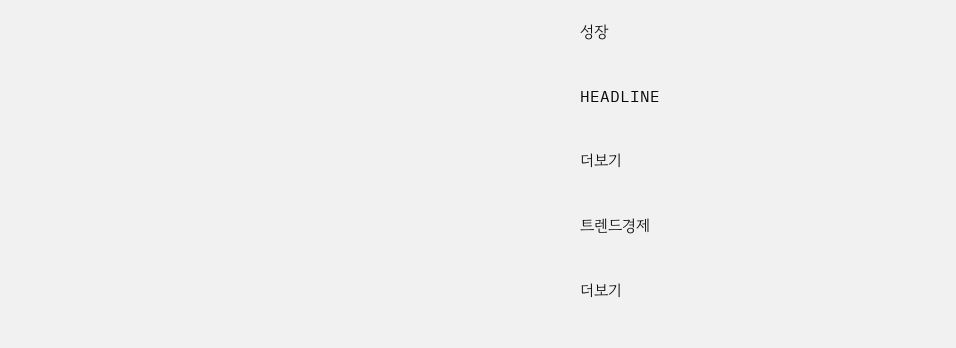성장

HEADLINE

더보기

트렌드경제

더보기